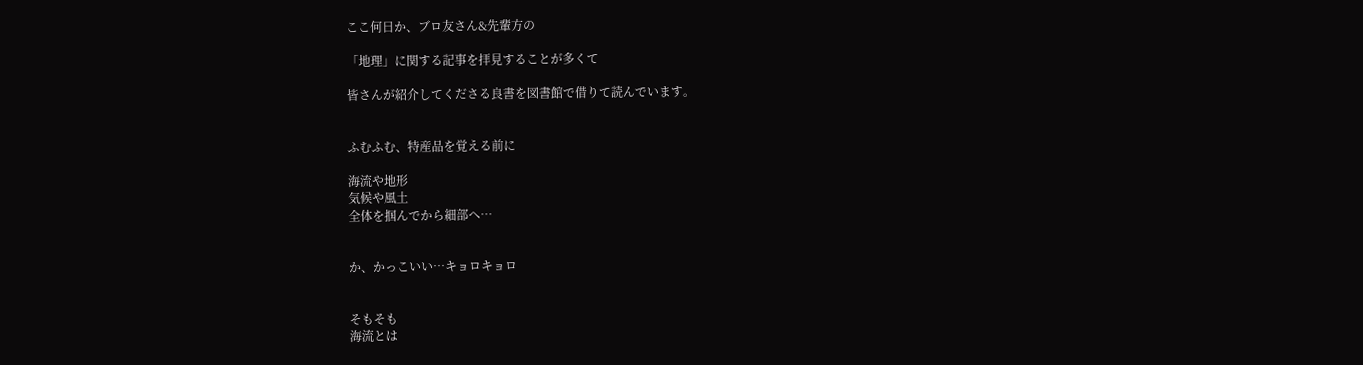ここ何日か、ブロ友さん&先輩方の

「地理」に関する記事を拝見することが多くて

皆さんが紹介してくださる良書を図書館で借りて読んでいます。


ふむふむ、特産品を覚える前に

海流や地形
気候や風土
全体を掴んでから細部へ…


か、かっこいい…キョロキョロ


そもそも
海流とは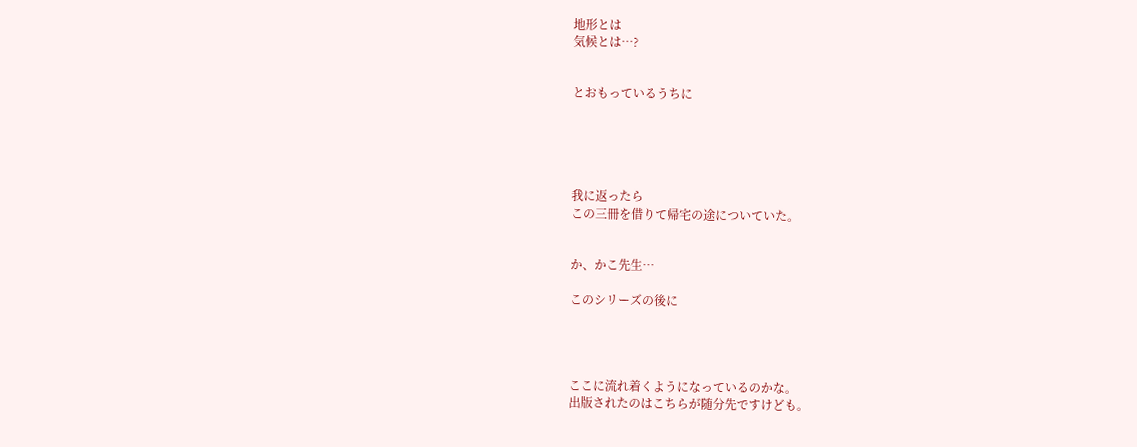地形とは
気候とは…?


とおもっているうちに





我に返ったら
この三冊を借りて帰宅の途についていた。


か、かこ先生…

このシリーズの後に




ここに流れ着くようになっているのかな。
出版されたのはこちらが随分先ですけども。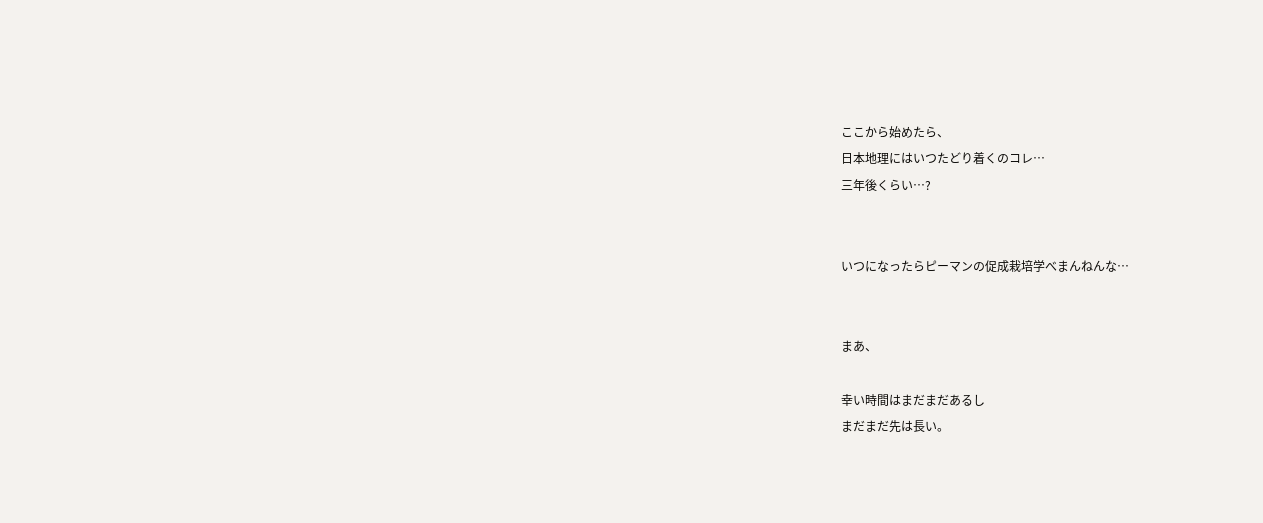ここから始めたら、
日本地理にはいつたどり着くのコレ…
三年後くらい…?


いつになったらピーマンの促成栽培学べまんねんな…


まあ、

幸い時間はまだまだあるし
まだまだ先は長い。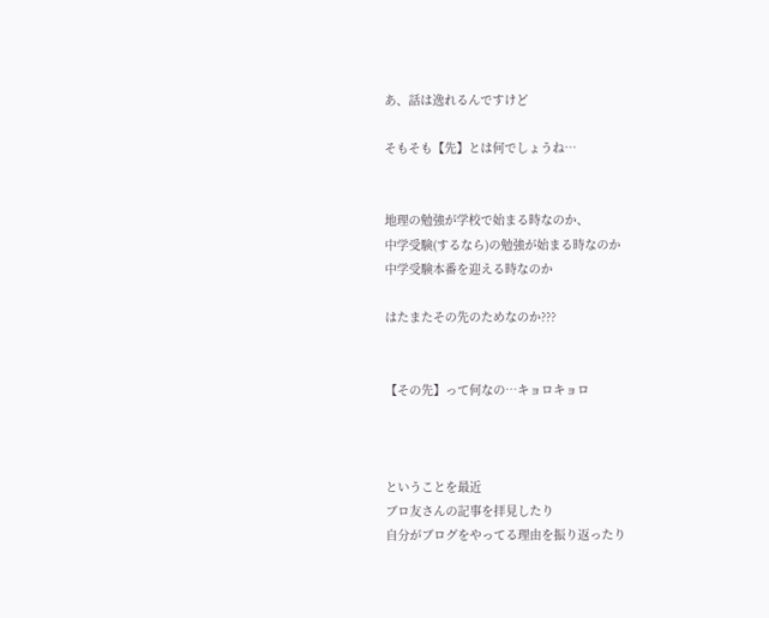あ、話は逸れるんですけど

そもそも【先】とは何でしょうね…


地理の勉強が学校で始まる時なのか、
中学受験(するなら)の勉強が始まる時なのか
中学受験本番を迎える時なのか

はたまたその先のためなのか???


【その先】って何なの…キョロキョロ



ということを最近
ブロ友さんの記事を拝見したり
自分がブログをやってる理由を振り返ったり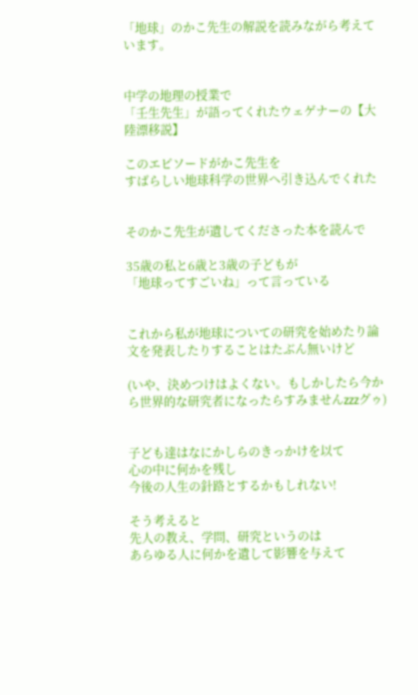「地球」のかこ先生の解説を読みながら考えています。


中学の地理の授業で
「壬生先生」が語ってくれたウェゲナーの【大陸漂移説】

このエピソードがかこ先生を
すばらしい地球科学の世界へ引き込んでくれた


そのかこ先生が遺してくださった本を読んで

35歳の私と6歳と3歳の子どもが
「地球ってすごいね」って言っている


これから私が地球についての研究を始めたり論文を発表したりすることはたぶん無いけど

(いや、決めつけはよくない。もしかしたら今から世界的な研究者になったらすみませんzzzグゥ)


子ども達はなにかしらのきっかけを以て
心の中に何かを残し
今後の人生の針路とするかもしれない!

そう考えると
先人の教え、学問、研究というのは
あらゆる人に何かを遺して影響を与えて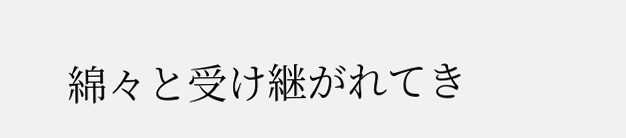綿々と受け継がれてき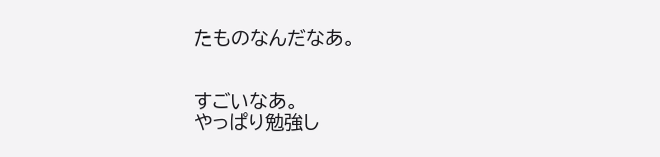たものなんだなあ。


すごいなあ。
やっぱり勉強し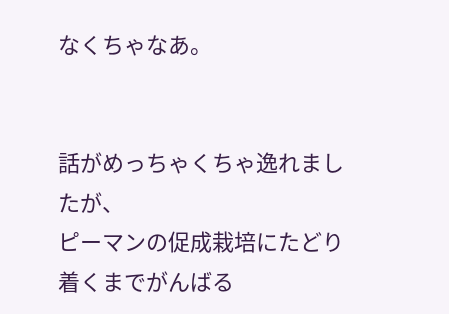なくちゃなあ。


話がめっちゃくちゃ逸れましたが、
ピーマンの促成栽培にたどり着くまでがんばる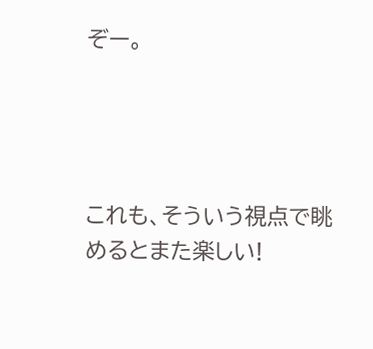ぞー。




これも、そういう視点で眺めるとまた楽しい!